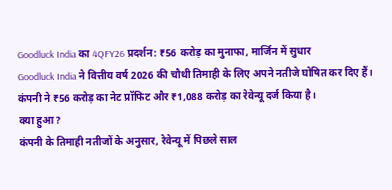Goodluck India का 4QFY26 प्रदर्शन: ₹56 करोड़ का मुनाफा, मार्जिन में सुधार
Goodluck India ने वित्तीय वर्ष 2026 की चौथी तिमाही के लिए अपने नतीजे घोषित कर दिए हैं। कंपनी ने ₹56 करोड़ का नेट प्रॉफिट और ₹1,088 करोड़ का रेवेन्यू दर्ज किया है।
क्या हुआ?
कंपनी के तिमाही नतीजों के अनुसार, रेवेन्यू में पिछले साल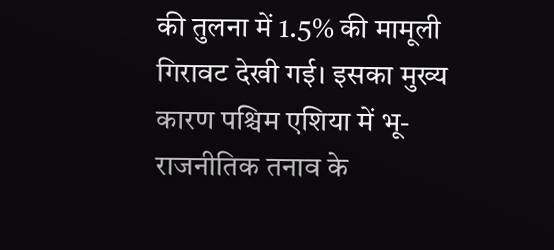की तुलना में 1.5% की मामूली गिरावट देखी गई। इसका मुख्य कारण पश्चिम एशिया में भू-राजनीतिक तनाव के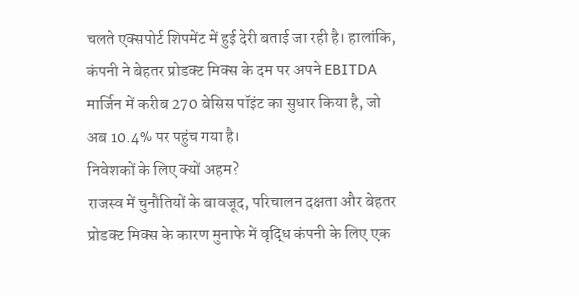चलते एक्सपोर्ट शिपमेंट में हुई देरी बताई जा रही है। हालांकि, कंपनी ने बेहतर प्रोडक्ट मिक्स के दम पर अपने EBITDA मार्जिन में करीब 270 बेसिस पॉइंट का सुधार किया है, जो अब 10.4% पर पहुंच गया है।
निवेशकों के लिए क्यों अहम?
राजस्व में चुनौतियों के बावजूद, परिचालन दक्षता और बेहतर प्रोडक्ट मिक्स के कारण मुनाफे में वृद्धि कंपनी के लिए एक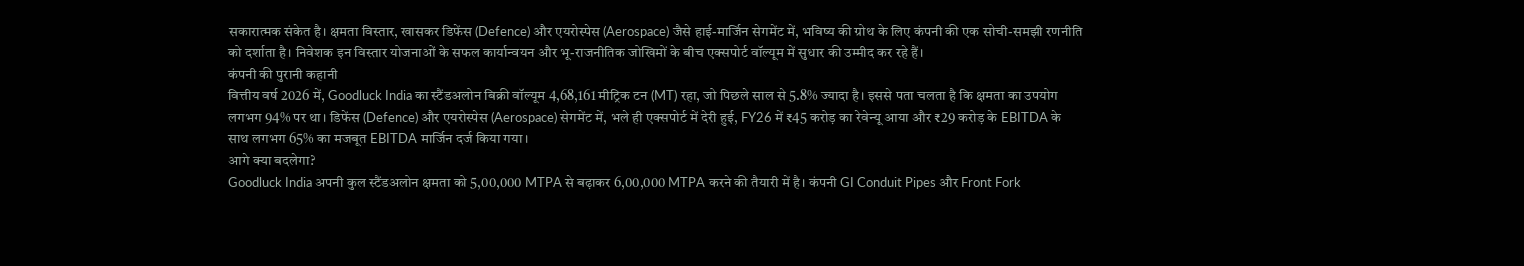सकारात्मक संकेत है। क्षमता विस्तार, खासकर डिफेंस (Defence) और एयरोस्पेस (Aerospace) जैसे हाई-मार्जिन सेगमेंट में, भविष्य की ग्रोथ के लिए कंपनी की एक सोची-समझी रणनीति को दर्शाता है। निवेशक इन विस्तार योजनाओं के सफल कार्यान्वयन और भू-राजनीतिक जोखिमों के बीच एक्सपोर्ट वॉल्यूम में सुधार की उम्मीद कर रहे हैं।
कंपनी की पुरानी कहानी
वित्तीय वर्ष 2026 में, Goodluck India का स्टैंडअलोन बिक्री वॉल्यूम 4,68,161 मीट्रिक टन (MT) रहा, जो पिछले साल से 5.8% ज्यादा है। इससे पता चलता है कि क्षमता का उपयोग लगभग 94% पर था। डिफेंस (Defence) और एयरोस्पेस (Aerospace) सेगमेंट में, भले ही एक्सपोर्ट में देरी हुई, FY26 में ₹45 करोड़ का रेवेन्यू आया और ₹29 करोड़ के EBITDA के साथ लगभग 65% का मजबूत EBITDA मार्जिन दर्ज किया गया।
आगे क्या बदलेगा?
Goodluck India अपनी कुल स्टैंडअलोन क्षमता को 5,00,000 MTPA से बढ़ाकर 6,00,000 MTPA करने की तैयारी में है। कंपनी GI Conduit Pipes और Front Fork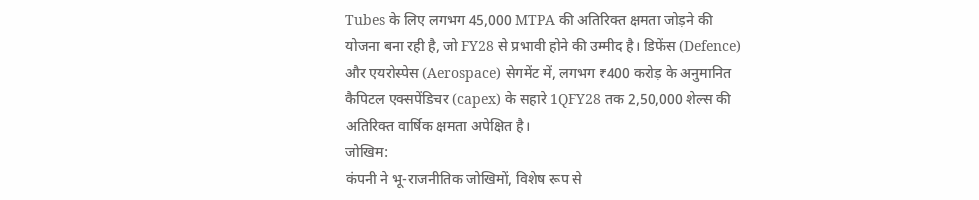Tubes के लिए लगभग 45,000 MTPA की अतिरिक्त क्षमता जोड़ने की योजना बना रही है, जो FY28 से प्रभावी होने की उम्मीद है। डिफेंस (Defence) और एयरोस्पेस (Aerospace) सेगमेंट में, लगभग ₹400 करोड़ के अनुमानित कैपिटल एक्सपेंडिचर (capex) के सहारे 1QFY28 तक 2,50,000 शेल्स की अतिरिक्त वार्षिक क्षमता अपेक्षित है।
जोखिम:
कंपनी ने भू-राजनीतिक जोखिमों, विशेष रूप से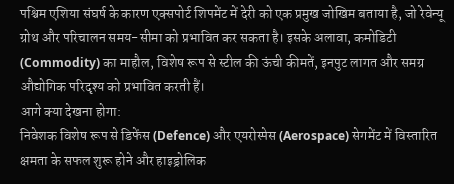पश्चिम एशिया संघर्ष के कारण एक्सपोर्ट शिपमेंट में देरी को एक प्रमुख जोखिम बताया है, जो रेवेन्यू ग्रोथ और परिचालन समय-सीमा को प्रभावित कर सकता है। इसके अलावा, कमोडिटी (Commodity) का माहौल, विशेष रूप से स्टील की ऊंची कीमतें, इनपुट लागत और समग्र औद्योगिक परिदृश्य को प्रभावित करती हैं।
आगे क्या देखना होगा:
निवेशक विशेष रूप से डिफेंस (Defence) और एयरोस्पेस (Aerospace) सेगमेंट में विस्तारित क्षमता के सफल शुरू होने और हाइड्रोलिक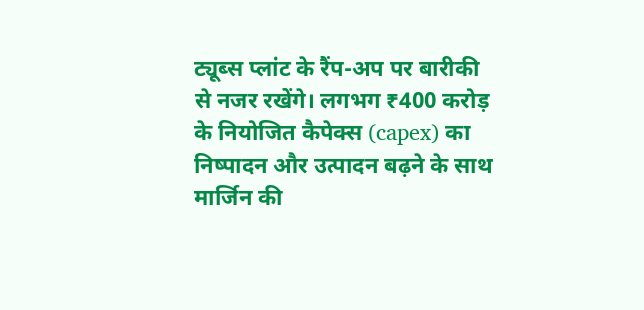ट्यूब्स प्लांट के रैंप-अप पर बारीकी से नजर रखेंगे। लगभग ₹400 करोड़ के नियोजित कैपेक्स (capex) का निष्पादन और उत्पादन बढ़ने के साथ मार्जिन की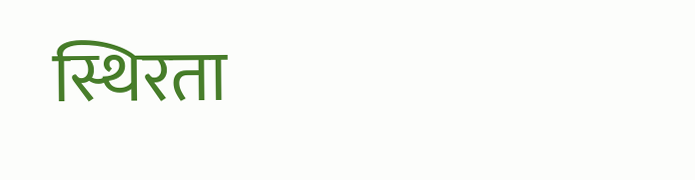स्थिरता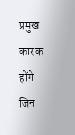प्रमुख कारक होंगे जिन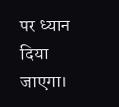पर ध्यान दिया जाएगा।